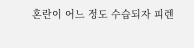혼란이 어느 정도 수습되자 피렌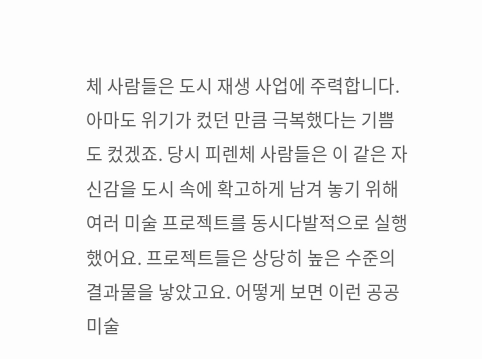체 사람들은 도시 재생 사업에 주력합니다. 아마도 위기가 컸던 만큼 극복했다는 기쁨도 컸겠죠. 당시 피렌체 사람들은 이 같은 자신감을 도시 속에 확고하게 남겨 놓기 위해 여러 미술 프로젝트를 동시다발적으로 실행했어요. 프로젝트들은 상당히 높은 수준의 결과물을 낳았고요. 어떻게 보면 이런 공공미술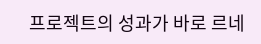프로젝트의 성과가 바로 르네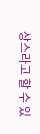상스라고 할 수 있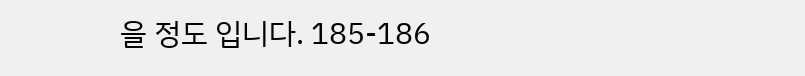을 정도 입니다. 185-186